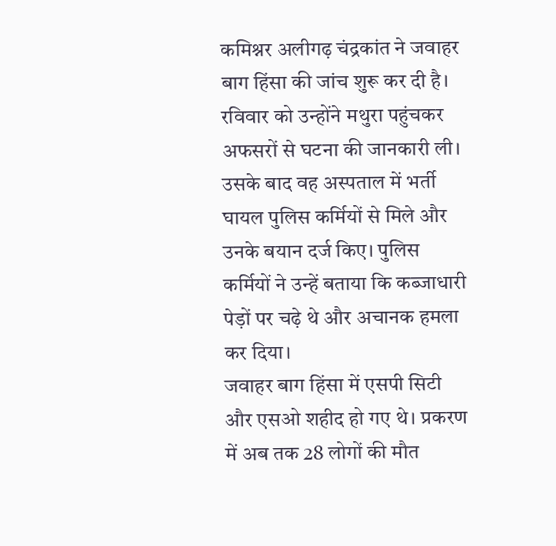कमिश्नर अलीगढ़ चंद्रकांत ने जवाहर बाग हिंसा की जांच शुरू कर दी है। रविवार को उन्होंने मथुरा पहुंचकर अफसरों से घटना की जानकारी ली। उसके बाद वह अस्पताल में भर्ती घायल पुलिस कर्मियों से मिले और उनके बयान दर्ज किए। पुलिस कर्मियों ने उन्हें बताया कि कब्जाधारी पेड़ों पर चढ़े थे और अचानक हमला कर दिया।
जवाहर बाग हिंसा में एसपी सिटी और एसओ शहीद हो गए थे। प्रकरण में अब तक 28 लोगों की मौत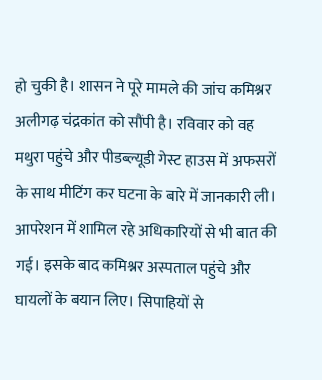हो चुकी है। शासन ने पूरे मामले की जांच कमिश्नर अलीगढ़ चंद्रकांत को सौंपी है। रविवार को वह मथुरा पहुंचे और पीडब्ल्यूडी गेस्ट हाउस में अफसरों के साथ मीटिंग कर घटना के बारे में जानकारी ली।
आपरेशन में शामिल रहे अधिकारियों से भी बात की गई। इसके बाद कमिश्नर अस्पताल पहुंचे और घायलों के बयान लिए। सिपाहियों से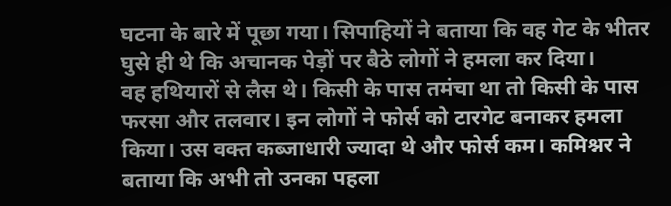घटना के बारे में पूछा गया। सिपाहियों ने बताया कि वह गेट के भीतर घुसे ही थे कि अचानक पेड़ों पर बैठे लोगों ने हमला कर दिया।
वह हथियारों से लैस थे। किसी के पास तमंचा था तो किसी के पास फरसा और तलवार। इन लोगों ने फोर्स को टारगेट बनाकर हमला किया। उस वक्त कब्जाधारी ज्यादा थे और फोर्स कम। कमिश्नर ने बताया कि अभी तो उनका पहला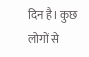दिन है। कुछ लोगों से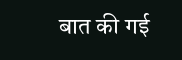बात की गई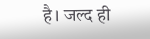है। जल्द ही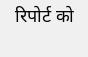रिपोर्ट को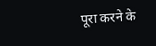पूरा करने के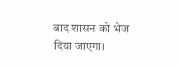बाद शासन को भेज दिया जाएगा।